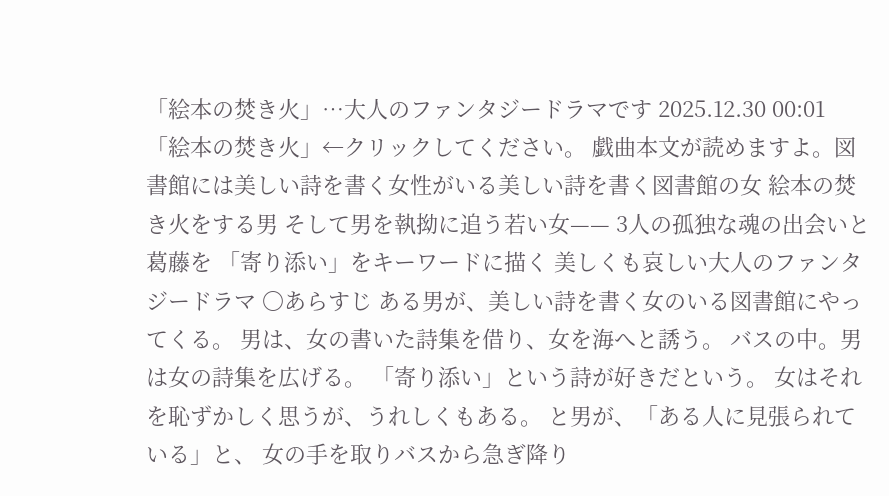「絵本の焚き火」…大人のファンタジードラマです 2025.12.30 00:01 「絵本の焚き火」←クリックしてください。 戯曲本文が読めますよ。図書館には美しい詩を書く女性がいる美しい詩を書く図書館の女 絵本の焚き火をする男 そして男を執拗に追う若い女—— 3人の孤独な魂の出会いと葛藤を 「寄り添い」をキーワードに描く 美しくも哀しい大人のファンタジードラマ 〇あらすじ ある男が、美しい詩を書く女のいる図書館にやってくる。 男は、女の書いた詩集を借り、女を海へと誘う。 バスの中。男は女の詩集を広げる。 「寄り添い」という詩が好きだという。 女はそれを恥ずかしく思うが、うれしくもある。 と男が、「ある人に見張られている」と、 女の手を取りバスから急ぎ降り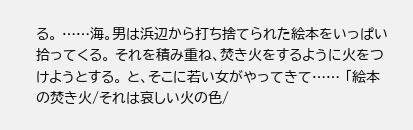る。 ……海。男は浜辺から打ち捨てられた絵本をいっぱい拾ってくる。 それを積み重ね、焚き火をするように火をつけようとする。 と、そこに若い女がやってきて…… 「絵本の焚き火/それは哀しい火の色/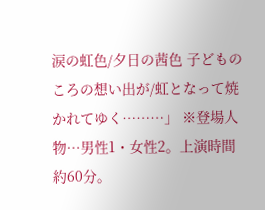涙の虹色/夕日の茜色 子どものころの想い出が/虹となって焼かれてゆく………」 ※登場人物…男性1・女性2。上演時間約60分。